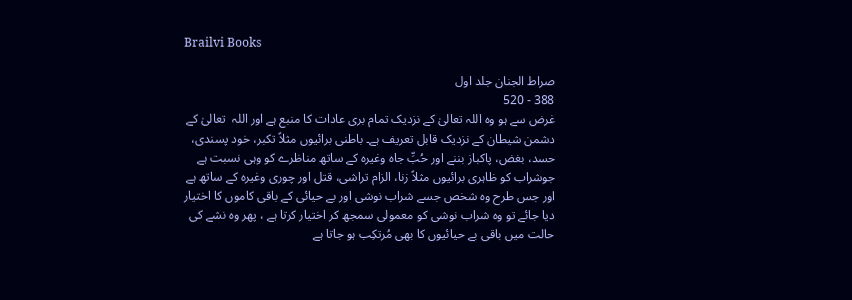Brailvi Books

صراط الجنان جلد اول
388 - 520
غرض سے ہو وہ اللہ تعالیٰ کے نزدیک تمام بری عادات کا منبع ہے اور اللہ  تعالیٰ کے دشمن شیطان کے نزدیک قابل تعریف ہے۔ باطنی برائیوں مثلاً تکبر، خود پسندی، حسد، بغض، پاکباز بننے اور حُبِّ جاہ وغیرہ کے ساتھ مناظرے کو وہی نسبت ہے جوشراب کو ظاہری برائیوں مثلاً زنا، الزام تراشی، قتل اور چوری وغیرہ کے ساتھ ہے اور جس طرح وہ شخص جسے شراب نوشی اور بے حیائی کے باقی کاموں کا اختیار دیا جائے تو وہ شراب نوشی کو معمولی سمجھ کر اختیار کرتا ہے ، پھر وہ نشے کی حالت میں باقی بے حیائیوں کا بھی مُرتکِب ہو جاتا ہے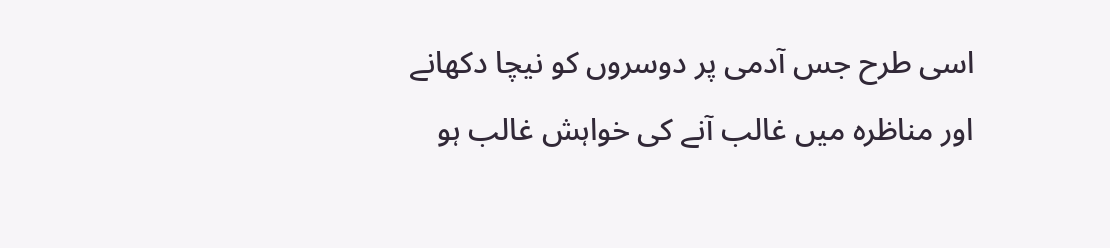اسی طرح جس آدمی پر دوسروں کو نیچا دکھانے اور مناظرہ میں غالب آنے کی خواہش غالب ہو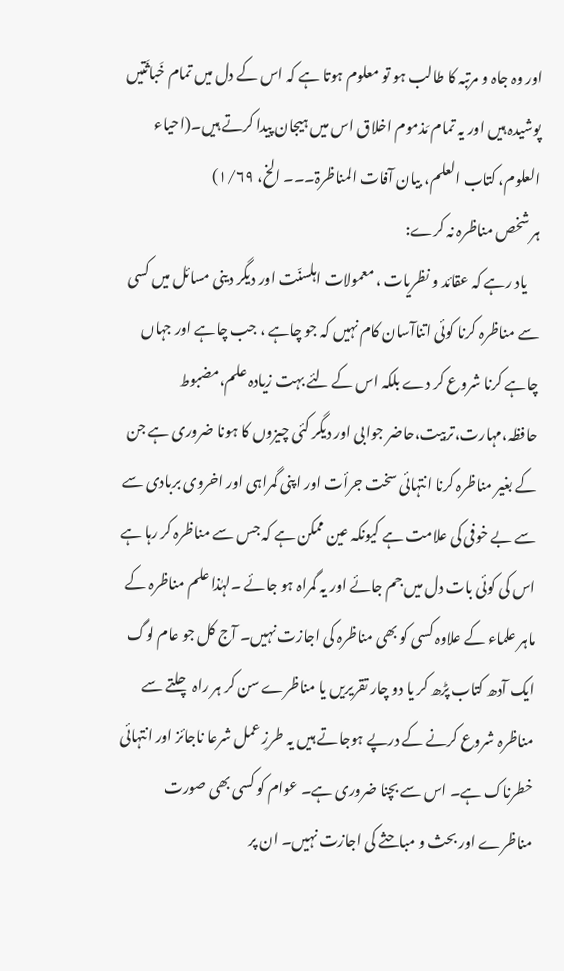اور وہ جاہ و مرتبہ کا طالب ہو تو معلوم ہوتا ہے کہ اس کے دل میں تمام خَباثَتیں پوشیدہ ہیں اور یہ تمام مَذموم اخلاق اس میں ہیجان پیدا کرتے ہیں۔(احیاء العلوم، کتاب العلم، بیان آفات المناظرۃ۔۔۔ الخ، ۱/۶۹)
ہر شخص مناظرہ نہ کرے:
    یاد رہے کہ عقائد و نظریات ، معمولات اہلسنّت اور دیگر دینی مسائل میں کسی سے مناظرہ کرنا کوئی اتناآسان کام نہیں کہ جو چاہے ، جب چاہے اور جہاں چاہے کرنا شروع کر دے بلکہ اس کے لئے بہت زیادہ علم،مضبوط حافظہ،مہارت،تربیت،حاضر جوابی اور دیگر کئی چیزوں کا ہونا ضروری ہے جن کے بغیر مناظرہ کرنا انتہائی سخت جرأت اور اپنی گمراہی اور اخروی بربادی سے سے بے خوفی کی علامت ہے کیونکہ عین ممکن ہے کہ جس سے مناظرہ کر رہا ہے اس کی کوئی بات دل میں جم جائے اور یہ گمراہ ہو جائے ۔لہٰذا علم مناظرہ کے ماہر علماء کے علاوہ کسی کو بھی مناظرہ کی اجازت نہیں۔ آج کل جو عام لوگ ایک آدھ کتاب پڑھ کر یا دو چار تقریریں یا مناظرے سن کر ہر راہ چلتے سے مناظرہ شروع کرنے کے درپے ہوجاتے ہیں یہ طرزِ عمل شرعا ناجائز اور انتہائی خطرناک ہے۔ اس سے بچنا ضروری ہے۔ عوام کو کسی بھی صورت مناظرے اور بحث و مباحثے کی اجازت نہیں۔ ان پر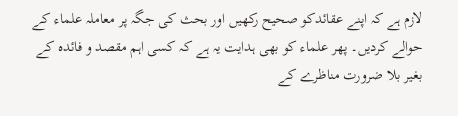لازم ہے کہ اپنے عقائدکو صحیح رکھیں اور بحث کی جگہ پر معاملہ علماء کے حوالے کردیں۔ پھر علماء کو بھی ہدایت یہ ہے کہ کسی اہم مقصد و فائدہ کے بغیر بلا ضرورت مناظرے کے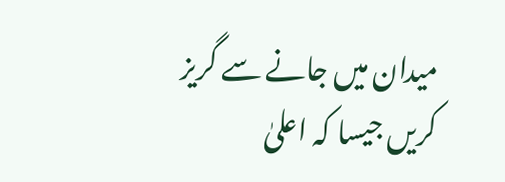میدان میں جانے سے گریز کریں جیسا کہ اعلیٰ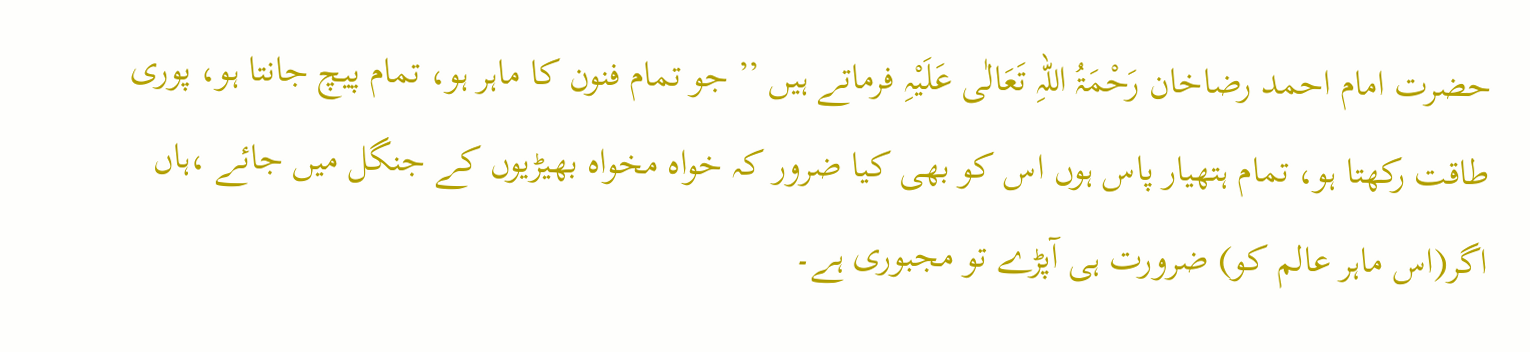حضرت امام احمد رضاخان رَحْمَۃُ اللہِ تَعَالٰی عَلَیْہِ فرماتے ہیں ’’ جو تمام فنون کا ماہر ہو، تمام پیچ جانتا ہو، پوری طاقت رکھتا ہو، تمام ہتھیار پاس ہوں اس کو بھی کیا ضرور کہ خواہ مخواہ بھیڑیوں کے جنگل میں جائے ،ہاں اگر(اس ماہر عالم کو) ضرورت ہی آپڑے تو مجبوری ہے۔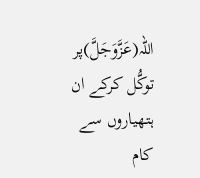اللہ(عَزَّوَجَلَّ)پر توکُّل کرکے ان ہتھیاروں سے کام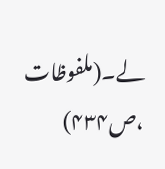لے۔(ملفوظات ،ص۴۳۴)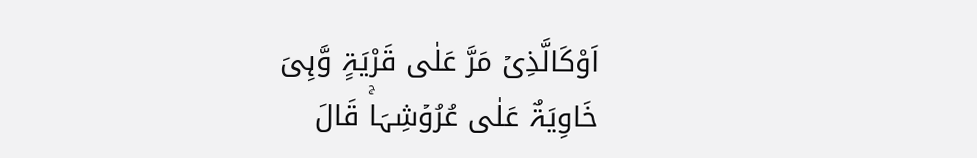اَوْکَالَّذِیۡ مَرَّ عَلٰی قَرْیَۃٍ وَّہِیَ خَاوِیَۃٌ عَلٰی عُرُوۡشِہَاۚ قَالَ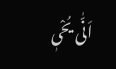اَنّٰی یُحْیٖ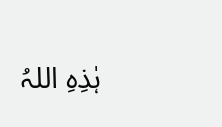ہٰذِہِ اللہُ